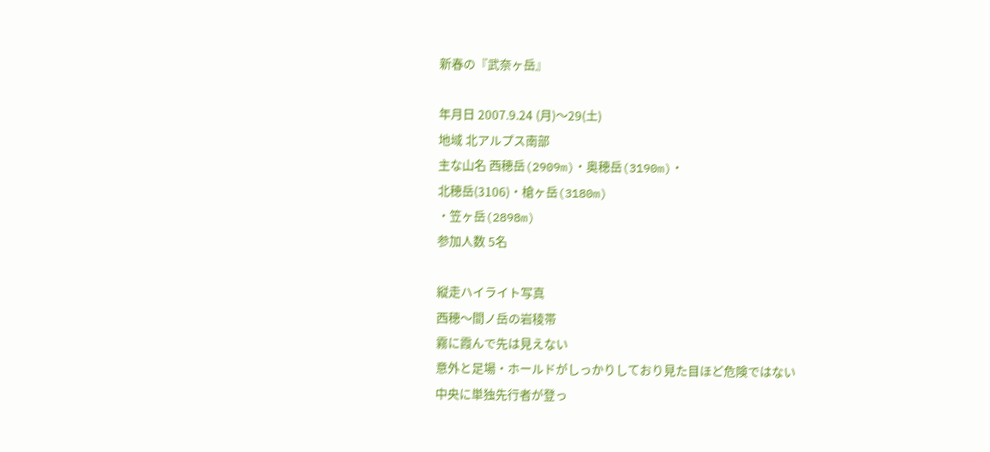新春の『武奈ヶ岳』

年月日 2007.9.24 (月)〜29(土)
地域 北アルプス南部
主な山名 西穂岳(2909m)・奥穂岳(3190m)・
北穂岳(3106)・槍ヶ岳(3180m)
・笠ヶ岳(2898m)
参加人数 5名

縦走ハイライト写真
西穂〜間ノ岳の岩稜帯
霧に霞んで先は見えない
意外と足場・ホールドがしっかりしており見た目ほど危険ではない
中央に単独先行者が登っ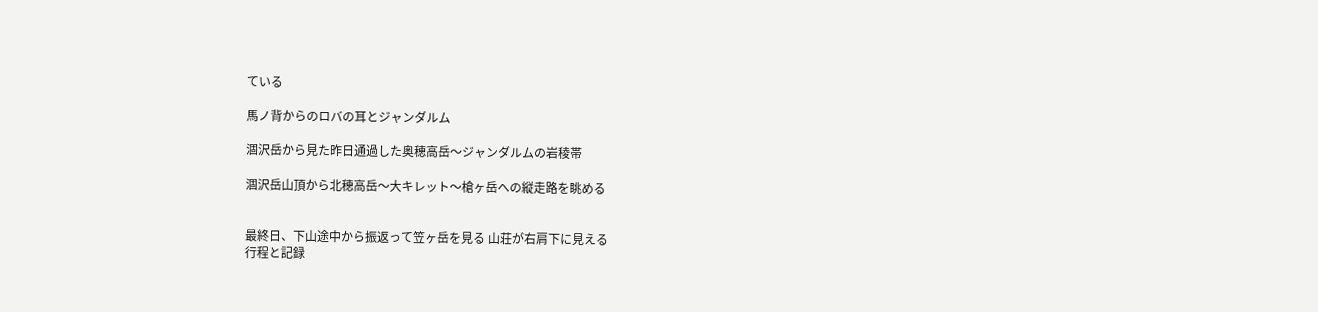ている

馬ノ背からのロバの耳とジャンダルム

涸沢岳から見た昨日通過した奥穂高岳〜ジャンダルムの岩稜帯

涸沢岳山頂から北穂高岳〜大キレット〜槍ヶ岳への縦走路を眺める


最終日、下山途中から振返って笠ヶ岳を見る 山荘が右肩下に見える
行程と記録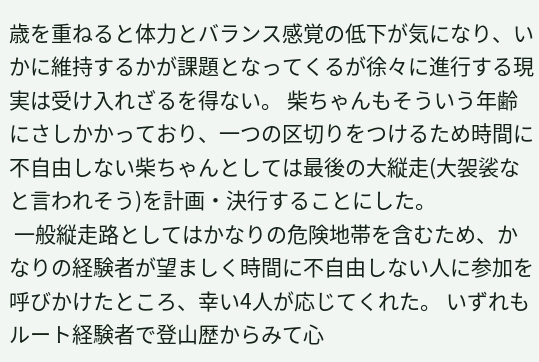歳を重ねると体力とバランス感覚の低下が気になり、いかに維持するかが課題となってくるが徐々に進行する現実は受け入れざるを得ない。 柴ちゃんもそういう年齢にさしかかっており、一つの区切りをつけるため時間に不自由しない柴ちゃんとしては最後の大縦走(大袈裟なと言われそう)を計画・決行することにした。
 一般縦走路としてはかなりの危険地帯を含むため、かなりの経験者が望ましく時間に不自由しない人に参加を呼びかけたところ、幸い4人が応じてくれた。 いずれもルート経験者で登山歴からみて心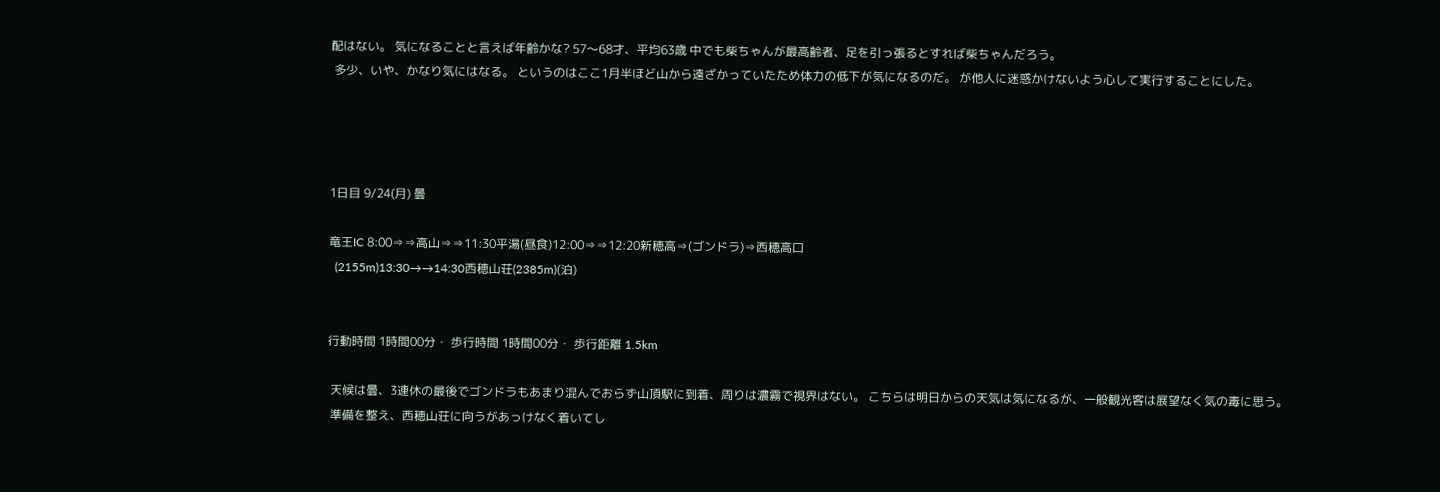配はない。 気になることと言えば年齢かな? 57〜68才、平均63歳 中でも柴ちゃんが最高齢者、足を引っ張るとすれば柴ちゃんだろう。
 多少、いや、かなり気にはなる。 というのはここ1月半ほど山から遠ざかっていたため体力の低下が気になるのだ。 が他人に迷惑かけないよう心して実行することにした。




1日目 9/24(月) 曇

竜王IC 8:00⇒⇒高山⇒⇒11:30平湯(昼食)12:00⇒⇒12:20新穂高⇒(ゴンドラ)⇒西穂高口
  (2155m)13:30→→14:30西穂山荘(2385m)(泊)


行動時間 1時間00分・ 歩行時間 1時間00分・ 歩行距離 1.5km

 天候は曇、3連休の最後でゴンドラもあまり混んでおらず山頂駅に到着、周りは濃霧で視界はない。 こちらは明日からの天気は気になるが、一般観光客は展望なく気の毒に思う。
 準備を整え、西穂山荘に向うがあっけなく着いてし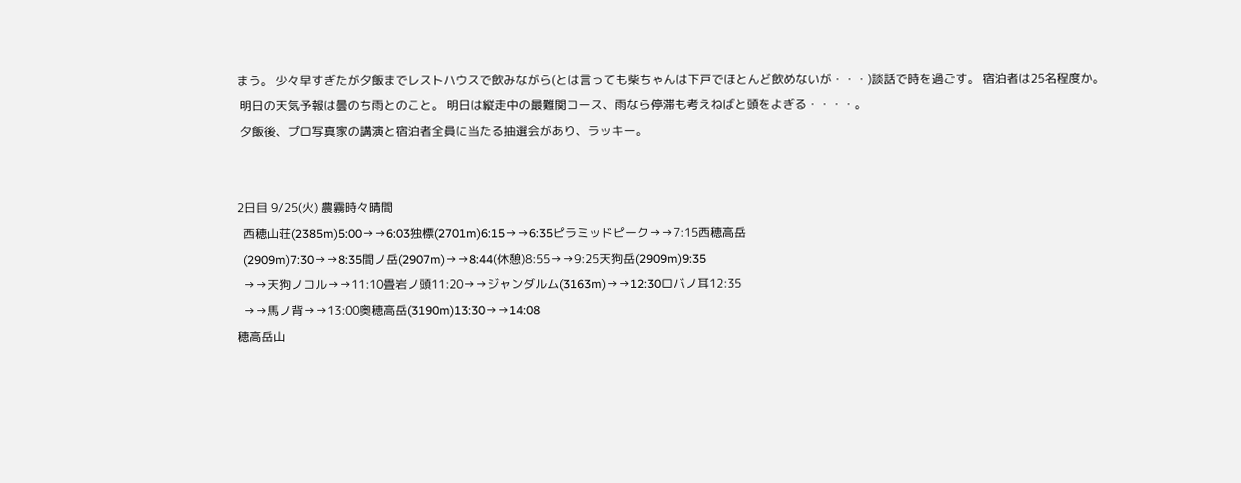まう。 少々早すぎたが夕飯までレストハウスで飲みながら(とは言っても柴ちゃんは下戸でほとんど飲めないが・・・)談話で時を過ごす。 宿泊者は25名程度か。
 明日の天気予報は曇のち雨とのこと。 明日は縦走中の最難関コース、雨なら停滞も考えねばと頭をよぎる・・・・。
 夕飯後、プロ写真家の講演と宿泊者全員に当たる抽選会があり、ラッキー。


2日目 9/25(火) 農霧時々晴間
  西穂山荘(2385m)5:00→→6:03独標(2701m)6:15→→6:35ピラミッドピーク→→7:15西穂高岳
  (2909m)7:30→→8:35間ノ岳(2907m)→→8:44(休憩)8:55→→9:25天狗岳(2909m)9:35
  →→天狗ノコル→→11:10畳岩ノ頭11:20→→ジャンダルム(3163m)→→12:30ロバノ耳12:35
  →→馬ノ背→→13:00奥穂高岳(3190m)13:30→→14:08
穂高岳山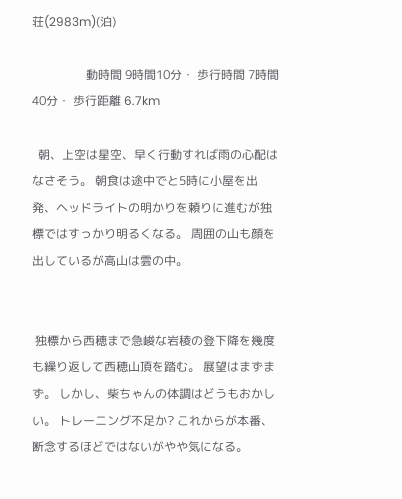荘(2983m)(泊)

                  動時間 9時間10分・ 歩行時間 7時間40分・ 歩行距離 6.7km

  朝、上空は星空、早く行動すれば雨の心配はなさそう。 朝食は途中でと5時に小屋を出発、ヘッドライトの明かりを頼りに進むが独標ではすっかり明るくなる。 周囲の山も顔を出しているが高山は雲の中。


 独標から西穂まで急峻な岩稜の登下降を幾度も繰り返して西穂山頂を踏む。 展望はまずまず。 しかし、柴ちゃんの体調はどうもおかしい。 トレーニング不足か? これからが本番、断念するほどではないがやや気になる。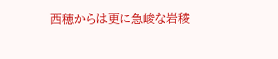西穂からは更に急峻な岩稜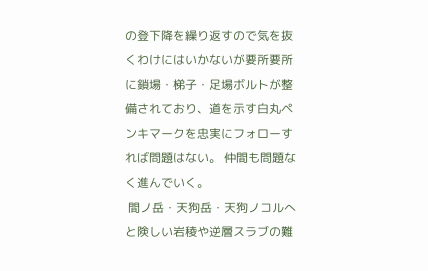の登下降を繰り返すので気を抜くわけにはいかないが要所要所に鎖場・梯子・足場ボルトが整備されており、道を示す白丸ペンキマークを忠実にフォローすれば問題はない。 仲間も問題なく進んでいく。
 間ノ岳・天狗岳・天狗ノコルへと険しい岩稜や逆層スラブの難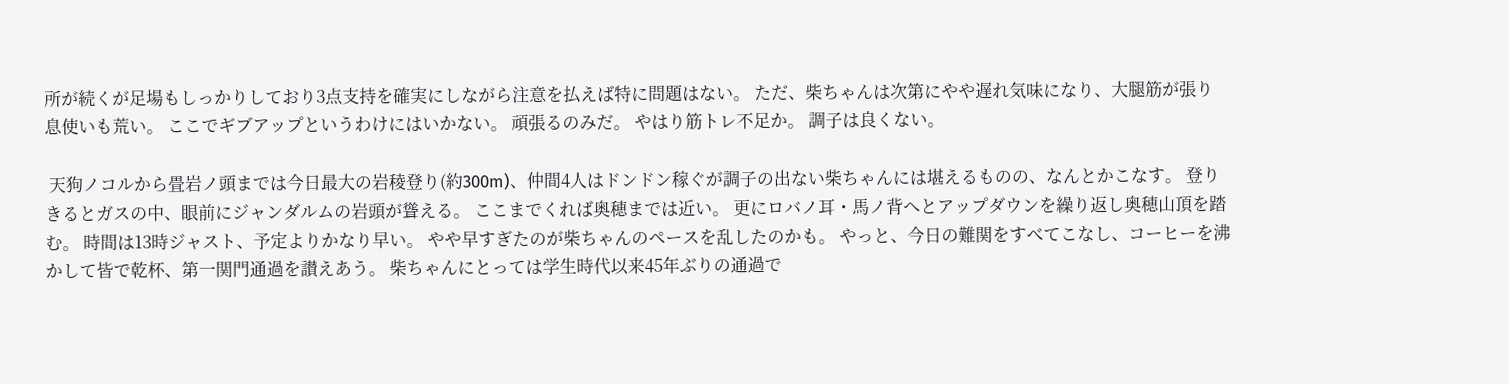所が続くが足場もしっかりしており3点支持を確実にしながら注意を払えば特に問題はない。 ただ、柴ちゃんは次第にやや遅れ気味になり、大腿筋が張り息使いも荒い。 ここでギブアップというわけにはいかない。 頑張るのみだ。 やはり筋トレ不足か。 調子は良くない。

 天狗ノコルから畳岩ノ頭までは今日最大の岩稜登り(約300m)、仲間4人はドンドン稼ぐが調子の出ない柴ちゃんには堪えるものの、なんとかこなす。 登りきるとガスの中、眼前にジャンダルムの岩頭が聳える。 ここまでくれば奥穂までは近い。 更にロバノ耳・馬ノ背へとアップダウンを繰り返し奥穂山頂を踏む。 時間は13時ジャスト、予定よりかなり早い。 やや早すぎたのが柴ちゃんのペースを乱したのかも。 やっと、今日の難関をすべてこなし、コーヒーを沸かして皆で乾杯、第一関門通過を讃えあう。 柴ちゃんにとっては学生時代以来45年ぶりの通過で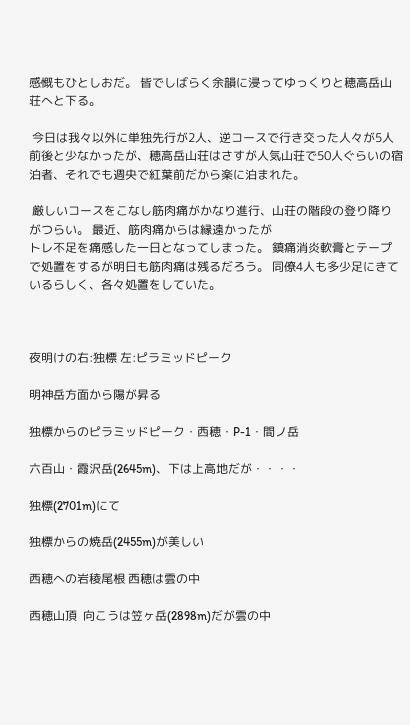感慨もひとしおだ。 皆でしばらく余韻に浸ってゆっくりと穂高岳山荘へと下る。

 今日は我々以外に単独先行が2人、逆コースで行き交った人々が5人前後と少なかったが、穂高岳山荘はさすが人気山荘で50人ぐらいの宿泊者、それでも週央で紅葉前だから楽に泊まれた。

 厳しいコースをこなし筋肉痛がかなり進行、山荘の階段の登り降りがつらい。 最近、筋肉痛からは縁遠かったが
トレ不足を痛感した一日となってしまった。 鎮痛消炎軟膏とテープで処置をするが明日も筋肉痛は残るだろう。 同僚4人も多少足にきているらしく、各々処置をしていた。



夜明けの右:独標 左:ピラミッドピーク

明神岳方面から陽が昇る

独標からのピラミッドピーク・西穂・P-1・間ノ岳

六百山・霞沢岳(2645m)、下は上高地だが・・・・

独標(2701m)にて

独標からの焼岳(2455m)が美しい

西穂への岩稜尾根 西穂は雲の中

西穂山頂  向こうは笠ヶ岳(2898m)だが雲の中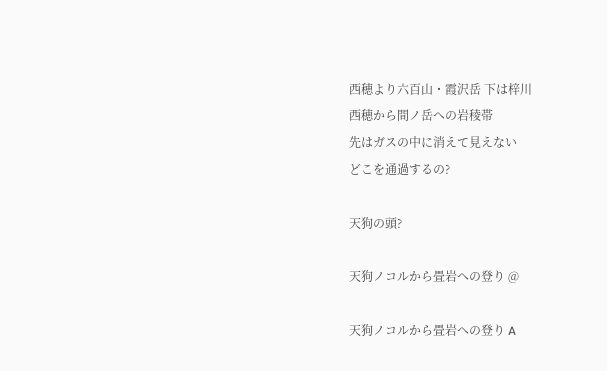西穂より六百山・霞沢岳 下は梓川
西穂から間ノ岳への岩稜帯
先はガスの中に消えて見えない
どこを通過するの?

天狗の頭?

天狗ノコルから畳岩への登り @

天狗ノコルから畳岩への登り A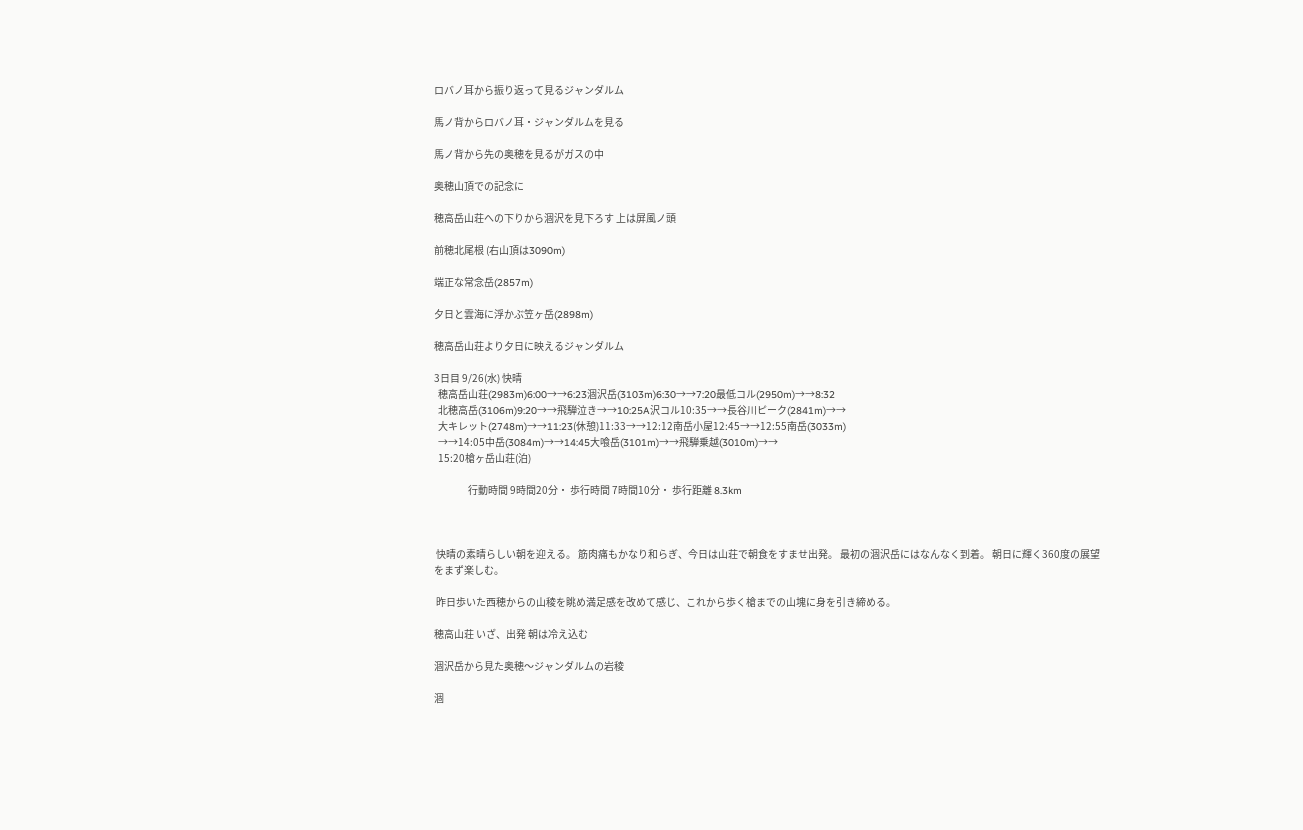ロバノ耳から振り返って見るジャンダルム

馬ノ背からロバノ耳・ジャンダルムを見る

馬ノ背から先の奥穂を見るがガスの中

奥穂山頂での記念に

穂高岳山荘への下りから涸沢を見下ろす 上は屏風ノ頭

前穂北尾根 (右山頂は3090m)

端正な常念岳(2857m)

夕日と雲海に浮かぶ笠ヶ岳(2898m)

穂高岳山荘より夕日に映えるジャンダルム

3日目 9/26(水) 快晴
  穂高岳山荘(2983m)6:00→→6:23涸沢岳(3103m)6:30→→7:20最低コル(2950m)→→8:32
  北穂高岳(3106m)9:20→→飛騨泣き→→10:25A沢コル10:35→→長谷川ピーク(2841m)→→
  大キレット(2748m)→→11:23(休憩)11:33→→12:12南岳小屋12:45→→12:55南岳(3033m)
  →→14:05中岳(3084m)→→14:45大喰岳(3101m)→→飛騨乗越(3010m)→→
  15:20槍ヶ岳山荘(泊)

                 行動時間 9時間20分・ 歩行時間 7時間10分・ 歩行距離 8.3km



 快晴の素晴らしい朝を迎える。 筋肉痛もかなり和らぎ、今日は山荘で朝食をすませ出発。 最初の涸沢岳にはなんなく到着。 朝日に輝く360度の展望をまず楽しむ。

 昨日歩いた西穂からの山稜を眺め満足感を改めて感じ、これから歩く槍までの山塊に身を引き締める。

穂高山荘 いざ、出発 朝は冷え込む

涸沢岳から見た奥穂〜ジャンダルムの岩稜

涸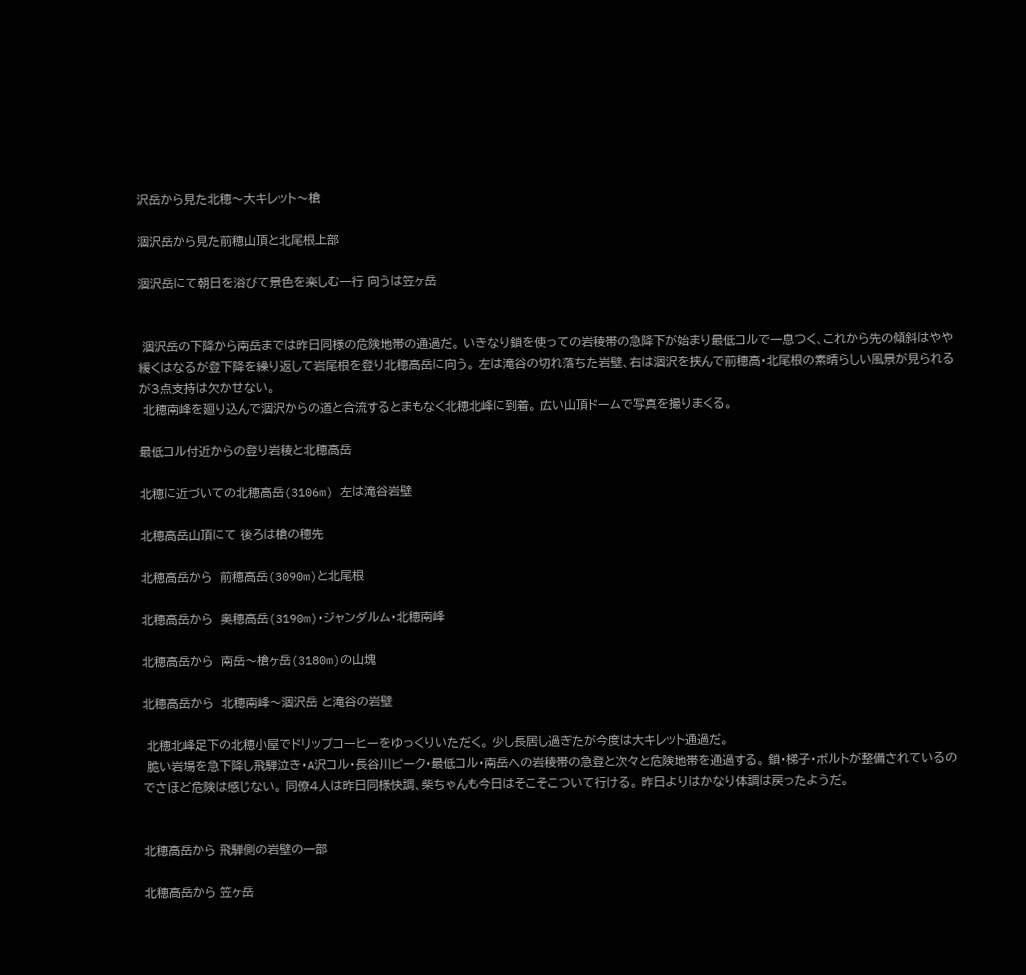沢岳から見た北穂〜大キレット〜槍

涸沢岳から見た前穂山頂と北尾根上部

涸沢岳にて朝日を浴びて景色を楽しむ一行 向うは笠ヶ岳


 涸沢岳の下降から南岳までは昨日同様の危険地帯の通過だ。 いきなり鎖を使っての岩稜帯の急降下が始まり最低コルで一息つく、これから先の傾斜はやや緩くはなるが登下降を繰り返して岩尾根を登り北穂高岳に向う。 左は滝谷の切れ落ちた岩壁、右は涸沢を挟んで前穂高・北尾根の素晴らしい風景が見られるが3点支持は欠かせない。
 北穂南峰を廻り込んで涸沢からの道と合流するとまもなく北穂北峰に到着。 広い山頂ドームで写真を撮りまくる。

最低コル付近からの登り岩稜と北穂高岳

北穂に近づいての北穂高岳(3106m) 左は滝谷岩壁

北穂高岳山頂にて 後ろは槍の穂先

北穂高岳から  前穂高岳(3090m)と北尾根

北穂高岳から  奥穂高岳(3190m)・ジャンダルム・北穂南峰

北穂高岳から  南岳〜槍ヶ岳(3180m)の山塊

北穂高岳から  北穂南峰〜涸沢岳 と滝谷の岩壁

 北穂北峰足下の北穂小屋でドリップコーヒーをゆっくりいただく。 少し長居し過ぎたが今度は大キレット通過だ。
 脆い岩場を急下降し飛騨泣き・A沢コル・長谷川ピーク・最低コル・南岳への岩稜帯の急登と次々と危険地帯を通過する。 鎖・梯子・ボルトが整備されているのでさほど危険は感じない。 同僚4人は昨日同様快調、柴ちゃんも今日はそこそこついて行ける。 昨日よりはかなり体調は戻ったようだ。


北穂高岳から 飛騨側の岩壁の一部

北穂高岳から 笠ヶ岳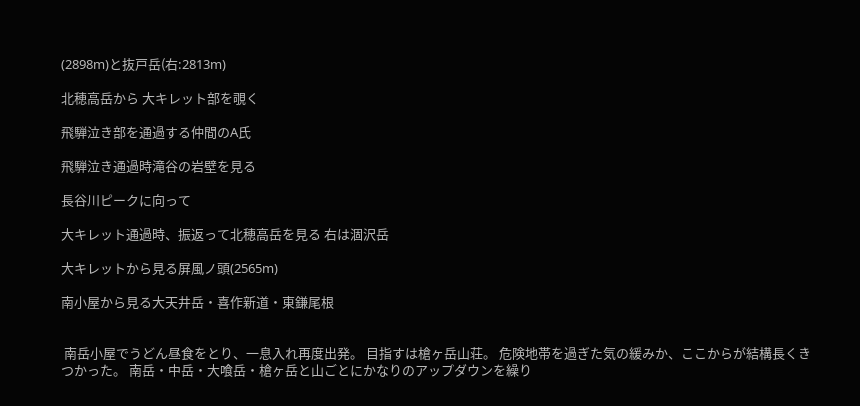(2898m)と抜戸岳(右:2813m)

北穂高岳から 大キレット部を覗く

飛騨泣き部を通過する仲間のA氏

飛騨泣き通過時滝谷の岩壁を見る

長谷川ピークに向って

大キレット通過時、振返って北穂高岳を見る 右は涸沢岳

大キレットから見る屏風ノ頭(2565m)

南小屋から見る大天井岳・喜作新道・東鎌尾根


 南岳小屋でうどん昼食をとり、一息入れ再度出発。 目指すは槍ヶ岳山荘。 危険地帯を過ぎた気の緩みか、ここからが結構長くきつかった。 南岳・中岳・大喰岳・槍ヶ岳と山ごとにかなりのアップダウンを繰り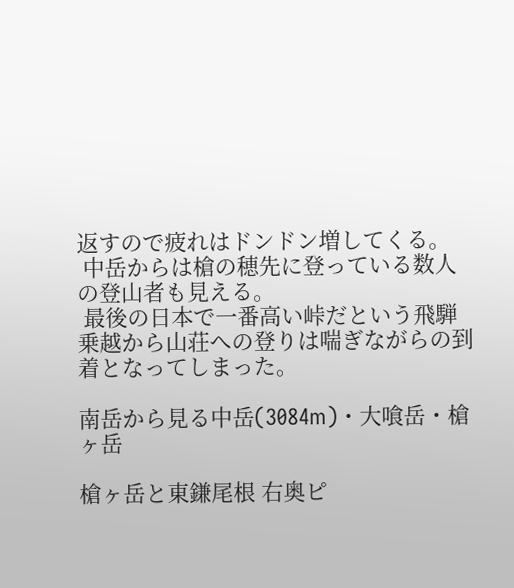返すので疲れはドンドン増してくる。
 中岳からは槍の穂先に登っている数人の登山者も見える。
 最後の日本で一番高い峠だという飛騨乗越から山荘への登りは喘ぎながらの到着となってしまった。

南岳から見る中岳(3084m)・大喰岳・槍ヶ岳

槍ヶ岳と東鎌尾根 右奥ピ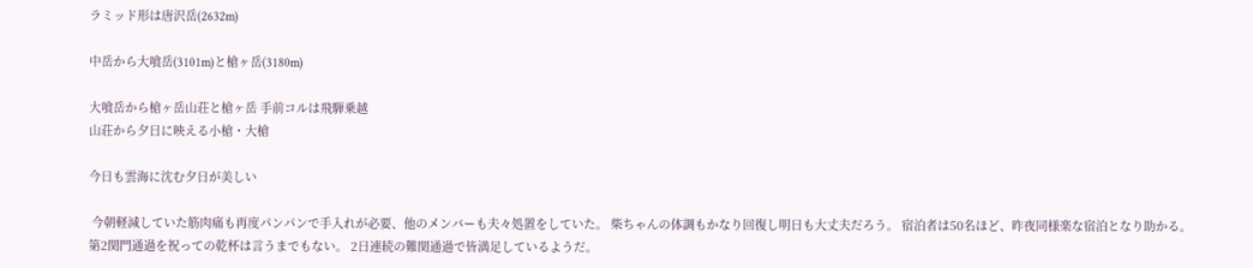ラミッド形は唐沢岳(2632m)

中岳から大喰岳(3101m)と槍ヶ岳(3180m)

大喰岳から槍ヶ岳山荘と槍ヶ岳 手前コルは飛騨乗越
山荘から夕日に映える小槍・大槍

今日も雲海に沈む夕日が美しい

 今朝軽減していた筋肉痛も再度パンパンで手入れが必要、他のメンバーも夫々処置をしていた。 柴ちゃんの体調もかなり回復し明日も大丈夫だろう。 宿泊者は50名ほど、昨夜同様楽な宿泊となり助かる。
第2関門通過を祝っての乾杯は言うまでもない。 2日連続の難関通過で皆満足しているようだ。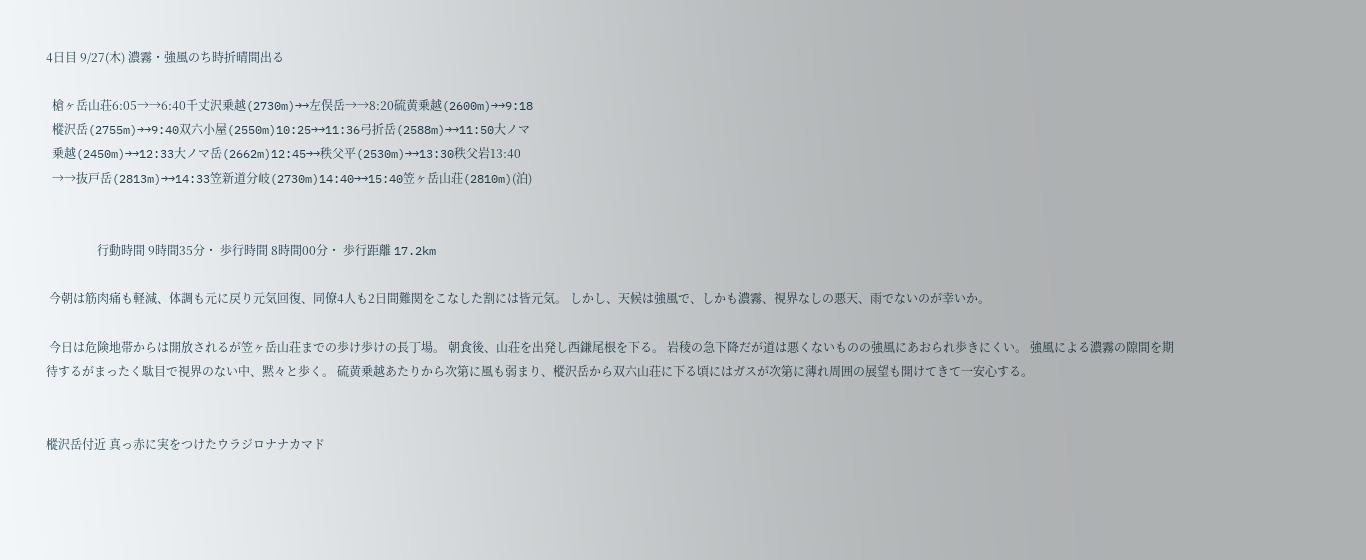4日目 9/27(木) 濃霧・強風のち時折晴間出る

  槍ヶ岳山荘6:05→→6:40千丈沢乗越(2730m)→→左俣岳→→8:20硫黄乗越(2600m)→→9:18
  樅沢岳(2755m)→→9:40双六小屋(2550m)10:25→→11:36弓折岳(2588m)→→11:50大ノマ
  乗越(2450m)→→12:33大ノマ岳(2662m)12:45→→秩父平(2530m)→→13:30秩父岩13:40
  →→抜戸岳(2813m)→→14:33笠新道分岐(2730m)14:40→→15:40笠ヶ岳山荘(2810m)(泊)


                 行動時間 9時間35分・ 歩行時間 8時間00分・ 歩行距離 17.2km

 今朝は筋肉痛も軽減、体調も元に戻り元気回復、同僚4人も2日間難関をこなした割には皆元気。 しかし、天候は強風で、しかも濃霧、視界なしの悪天、雨でないのが幸いか。

 今日は危険地帯からは開放されるが笠ヶ岳山荘までの歩け歩けの長丁場。 朝食後、山荘を出発し西鎌尾根を下る。 岩稜の急下降だが道は悪くないものの強風にあおられ歩きにくい。 強風による濃霧の隙間を期待するがまったく駄目で視界のない中、黙々と歩く。 硫黄乗越あたりから次第に風も弱まり、樅沢岳から双六山荘に下る頃にはガスが次第に薄れ周囲の展望も開けてきて一安心する。


樅沢岳付近 真っ赤に実をつけたウラジロナナカマド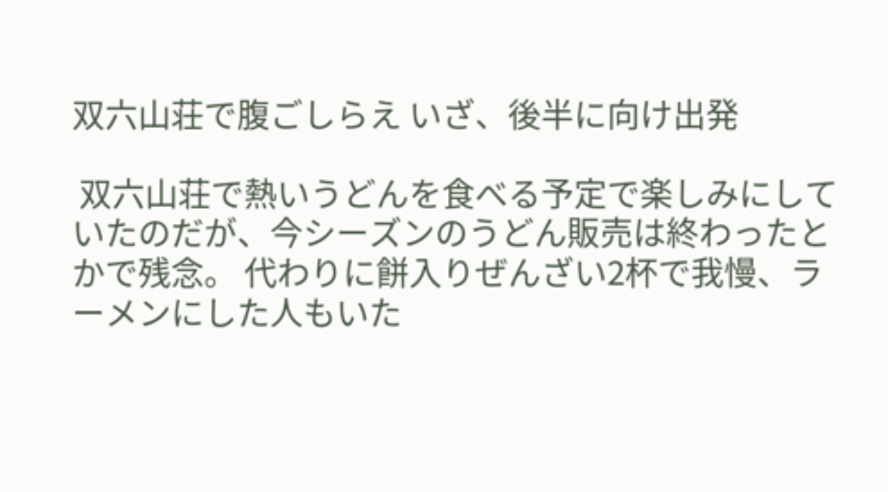双六山荘で腹ごしらえ いざ、後半に向け出発

 双六山荘で熱いうどんを食べる予定で楽しみにしていたのだが、今シーズンのうどん販売は終わったとかで残念。 代わりに餅入りぜんざい2杯で我慢、ラーメンにした人もいた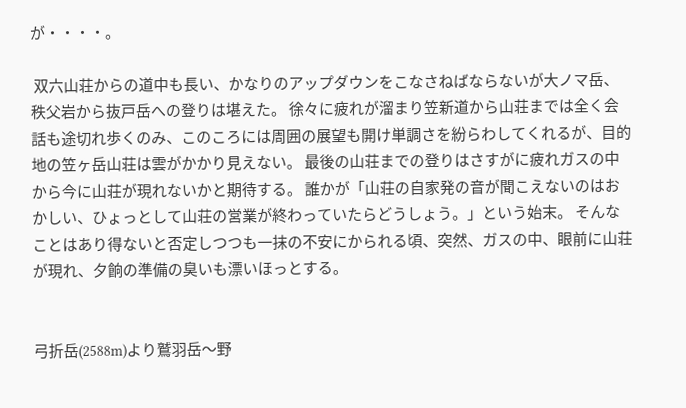が・・・・。

 双六山荘からの道中も長い、かなりのアップダウンをこなさねばならないが大ノマ岳、秩父岩から抜戸岳への登りは堪えた。 徐々に疲れが溜まり笠新道から山荘までは全く会話も途切れ歩くのみ、このころには周囲の展望も開け単調さを紛らわしてくれるが、目的地の笠ヶ岳山荘は雲がかかり見えない。 最後の山荘までの登りはさすがに疲れガスの中から今に山荘が現れないかと期待する。 誰かが「山荘の自家発の音が聞こえないのはおかしい、ひょっとして山荘の営業が終わっていたらどうしょう。」という始末。 そんなことはあり得ないと否定しつつも一抹の不安にかられる頃、突然、ガスの中、眼前に山荘が現れ、夕餉の準備の臭いも漂いほっとする。


弓折岳(2588m)より鷲羽岳〜野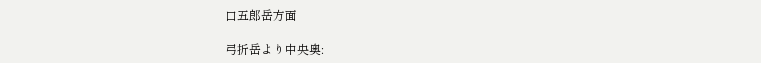口五郎岳方面

弓折岳より中央奥: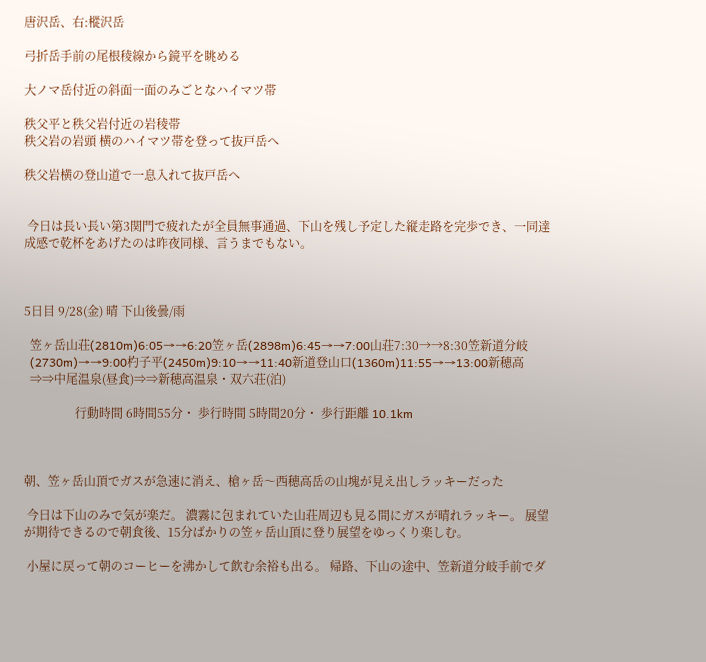唐沢岳、右:樅沢岳

弓折岳手前の尾根稜線から鏡平を眺める

大ノマ岳付近の斜面一面のみごとなハイマツ帯

秩父平と秩父岩付近の岩稜帯
秩父岩の岩頭 横のハイマツ帯を登って抜戸岳へ

秩父岩横の登山道で一息入れて抜戸岳へ


 今日は長い長い第3関門で疲れたが全員無事通過、下山を残し予定した縦走路を完歩でき、一同達成感で乾杯をあげたのは昨夜同様、言うまでもない。



5日目 9/28(金) 晴 下山後曇/雨

  笠ヶ岳山荘(2810m)6:05→→6:20笠ヶ岳(2898m)6:45→→7:00山荘7:30→→8:30笠新道分岐
  (2730m)→→9:00杓子平(2450m)9:10→→11:40新道登山口(1360m)11:55→→13:00新穂高
  ⇒⇒中尾温泉(昼食)⇒⇒新穂高温泉・双六荘(泊)

                 行動時間 6時間55分・ 歩行時間 5時間20分・ 歩行距離 10.1km



朝、笠ヶ岳山頂でガスが急速に消え、槍ヶ岳〜西穂高岳の山塊が見え出しラッキーだった

 今日は下山のみで気が楽だ。 濃霧に包まれていた山荘周辺も見る間にガスが晴れラッキー。 展望が期待できるので朝食後、15分ばかりの笠ヶ岳山頂に登り展望をゆっくり楽しむ。

 小屋に戻って朝のコーヒーを沸かして飲む余裕も出る。 帰路、下山の途中、笠新道分岐手前でダ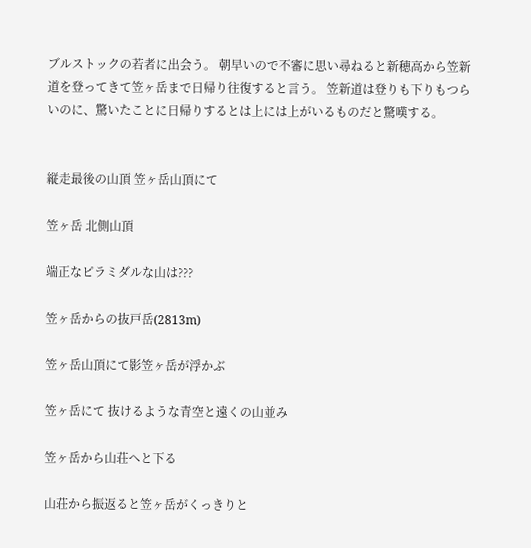ブルストックの若者に出会う。 朝早いので不審に思い尋ねると新穂高から笠新道を登ってきて笠ヶ岳まで日帰り往復すると言う。 笠新道は登りも下りもつらいのに、驚いたことに日帰りするとは上には上がいるものだと驚嘆する。


縦走最後の山頂 笠ヶ岳山頂にて

笠ヶ岳 北側山頂

端正なピラミダルな山は???

笠ヶ岳からの抜戸岳(2813m)

笠ヶ岳山頂にて影笠ヶ岳が浮かぶ

笠ヶ岳にて 抜けるような青空と遠くの山並み

笠ヶ岳から山荘へと下る

山荘から振返ると笠ヶ岳がくっきりと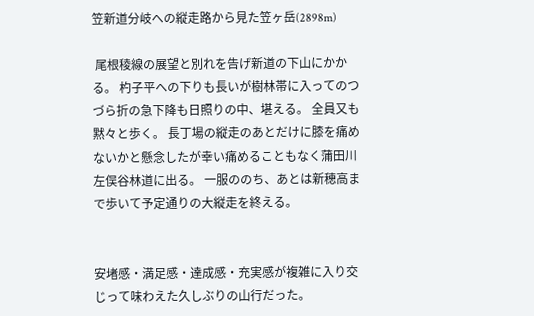笠新道分岐への縦走路から見た笠ヶ岳(2898m)

 尾根稜線の展望と別れを告げ新道の下山にかかる。 杓子平への下りも長いが樹林帯に入ってのつづら折の急下降も日照りの中、堪える。 全員又も黙々と歩く。 長丁場の縦走のあとだけに膝を痛めないかと懸念したが幸い痛めることもなく蒲田川左俣谷林道に出る。 一服ののち、あとは新穂高まで歩いて予定通りの大縦走を終える。


安堵感・満足感・達成感・充実感が複雑に入り交じって味わえた久しぶりの山行だった。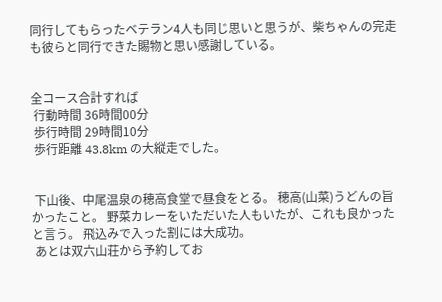同行してもらったベテラン4人も同じ思いと思うが、柴ちゃんの完走も彼らと同行できた賜物と思い感謝している。


全コース合計すれば
 行動時間 36時間00分
 歩行時間 29時間10分
 歩行距離 43.8km の大縦走でした。


 下山後、中尾温泉の穂高食堂で昼食をとる。 穂高(山菜)うどんの旨かったこと。 野菜カレーをいただいた人もいたが、これも良かったと言う。 飛込みで入った割には大成功。
 あとは双六山荘から予約してお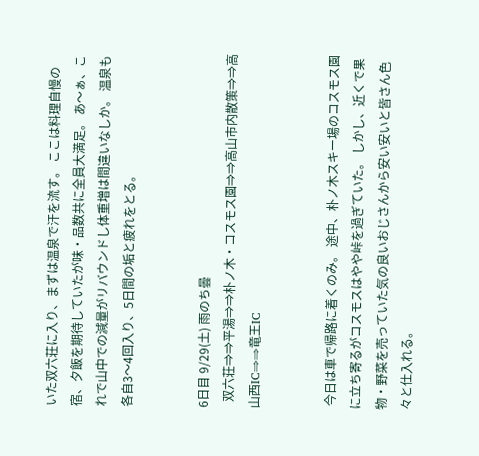いた双六荘に入り、まずは温泉で汗を流す。 ここは料理自慢の宿、夕飯を期待していたが味・品数共に全員大満足。 あ〜ぁ、これで山中での減量がリバウンドし体重増は間違いなしか。 温泉も各自3〜4回入り、5日間の垢と疲れをとる。


6日目 9/29(土) 雨のち曇
  双六荘⇒⇒平湯⇒⇒朴ノ木・コスモス園⇒⇒高山市内散策⇒⇒高山西IC⇒⇒竜王IC


 今日は車で帰路に着くのみ。 途中、朴ノ木スキー場のコスモス園に立ち寄るがコスモスはやや峠を過ぎていた。 しかし、近くで果物・野菜を売っていた気の良いおじさんから安い安いと皆さん色々と仕入れる。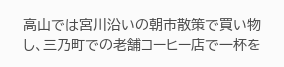高山では宮川沿いの朝市散策で買い物し、三乃町での老舗コーヒー店で一杯を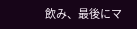飲み、最後にマ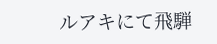ルアキにて飛騨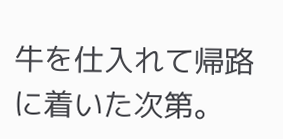牛を仕入れて帰路に着いた次第。